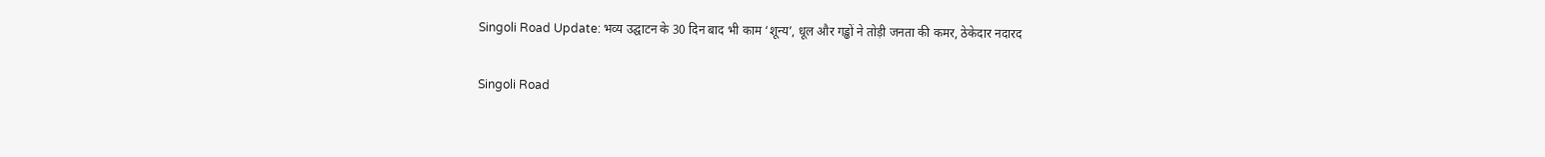Singoli Road Update: भव्य उद्घाटन के 30 दिन बाद भी काम ‘शून्य’, धूल और गड्ढों ने तोड़ी जनता की कमर, ठेकेदार नदारद

Singoli Road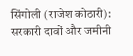सिंगोली (राजेश कोठारी): सरकारी दावों और जमीनी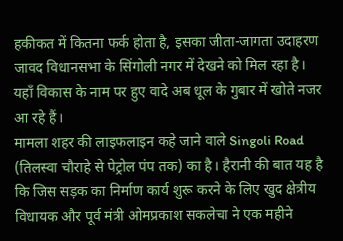हकीकत में कितना फर्क होता है, इसका जीता-जागता उदाहरण जावद विधानसभा के सिंगोली नगर में देखने को मिल रहा है। यहाँ विकास के नाम पर हुए वादे अब धूल के गुबार में खोते नजर आ रहे हैं।
मामला शहर की लाइफलाइन कहे जाने वाले Singoli Road (तिलस्वा चौराहे से पेट्रोल पंप तक) का है। हैरानी की बात यह है कि जिस सड़क का निर्माण कार्य शुरू करने के लिए खुद क्षेत्रीय विधायक और पूर्व मंत्री ओमप्रकाश सकलेचा ने एक महीने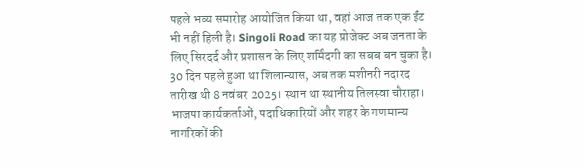पहले भव्य समारोह आयोजित किया था, वहां आज तक एक ईंट भी नहीं हिली है। Singoli Road का यह प्रोजेक्ट अब जनता के लिए सिरदर्द और प्रशासन के लिए शर्मिंदगी का सबब बन चुका है।
30 दिन पहले हुआ था शिलान्यास, अब तक मशीनरी नदारद
तारीख थी 8 नवंबर 2025। स्थान था स्थानीय तिलस्वा चौराहा। भाजपा कार्यकर्ताओं, पदाधिकारियों और शहर के गणमान्य नागरिकों की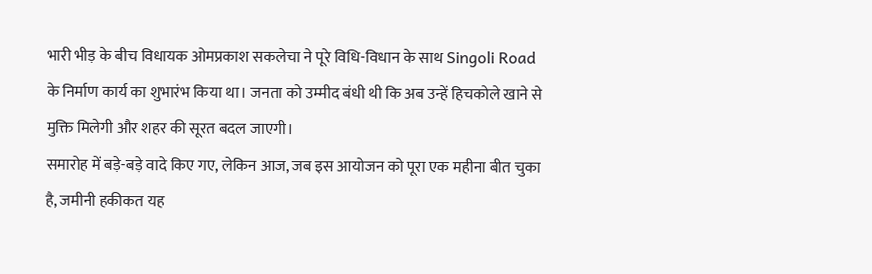भारी भीड़ के बीच विधायक ओमप्रकाश सकलेचा ने पूरे विधि-विधान के साथ Singoli Road के निर्माण कार्य का शुभारंभ किया था। जनता को उम्मीद बंधी थी कि अब उन्हें हिचकोले खाने से मुक्ति मिलेगी और शहर की सूरत बदल जाएगी।
समारोह में बड़े-बड़े वादे किए गए, लेकिन आज, जब इस आयोजन को पूरा एक महीना बीत चुका है, जमीनी हकीकत यह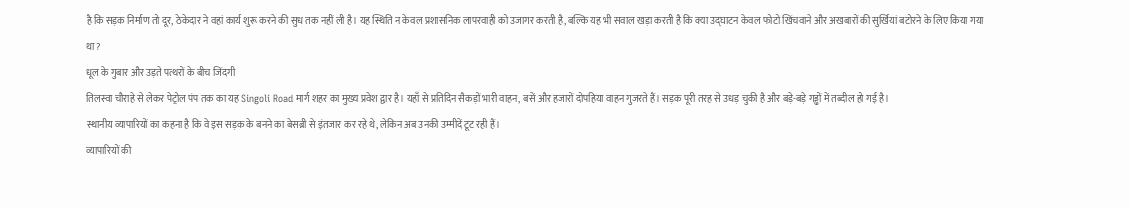है कि सड़क निर्माण तो दूर, ठेकेदार ने वहां कार्य शुरू करने की सुध तक नहीं ली है। यह स्थिति न केवल प्रशासनिक लापरवाही को उजागर करती है, बल्कि यह भी सवाल खड़ा करती है कि क्या उद्घाटन केवल फोटो खिंचवाने और अखबारों की सुर्खियां बटोरने के लिए किया गया था?
धूल के गुबार और उड़ते पत्थरों के बीच जिंदगी
तिलस्वा चौराहे से लेकर पेट्रोल पंप तक का यह Singoli Road मार्ग शहर का मुख्य प्रवेश द्वार है। यहाँ से प्रतिदिन सैकड़ों भारी वाहन, बसें और हजारों दोपहिया वाहन गुजरते हैं। सड़क पूरी तरह से उधड़ चुकी है और बड़े-बड़े गड्ढों में तब्दील हो गई है।
स्थानीय व्यापारियों का कहना है कि वे इस सड़क के बनने का बेसब्री से इंतजार कर रहे थे, लेकिन अब उनकी उम्मीदें टूट रही हैं।
व्यापारियों की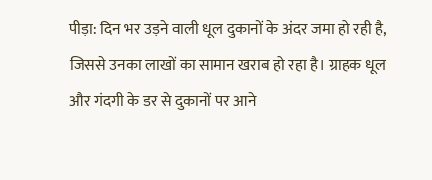पीड़ा: दिन भर उड़ने वाली धूल दुकानों के अंदर जमा हो रही है, जिससे उनका लाखों का सामान खराब हो रहा है। ग्राहक धूल और गंदगी के डर से दुकानों पर आने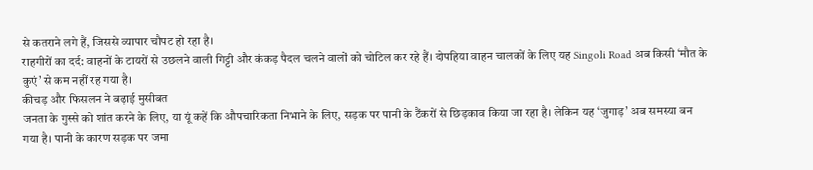से कतराने लगे हैं, जिससे व्यापार चौपट हो रहा है।
राहगीरों का दर्द: वाहनों के टायरों से उछलने वाली गिट्टी और कंकड़ पैदल चलने वालों को चोटिल कर रहे हैं। दोपहिया वाहन चालकों के लिए यह Singoli Road अब किसी ‘मौत के कुएं’ से कम नहीं रह गया है।
कीचड़ और फिसलन ने बढ़ाई मुसीबत
जनता के गुस्से को शांत करने के लिए, या यूं कहें कि औपचारिकता निभाने के लिए, सड़क पर पानी के टैंकरों से छिड़काव किया जा रहा है। लेकिन यह ‘जुगाड़’ अब समस्या बन गया है। पानी के कारण सड़क पर जमा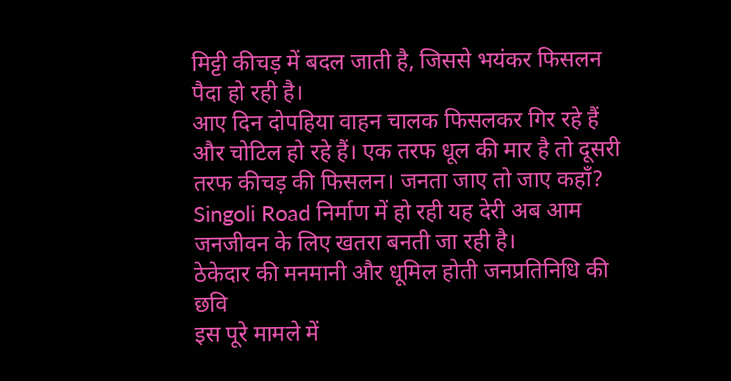मिट्टी कीचड़ में बदल जाती है, जिससे भयंकर फिसलन पैदा हो रही है।
आए दिन दोपहिया वाहन चालक फिसलकर गिर रहे हैं और चोटिल हो रहे हैं। एक तरफ धूल की मार है तो दूसरी तरफ कीचड़ की फिसलन। जनता जाए तो जाए कहाँ? Singoli Road निर्माण में हो रही यह देरी अब आम जनजीवन के लिए खतरा बनती जा रही है।
ठेकेदार की मनमानी और धूमिल होती जनप्रतिनिधि की छवि
इस पूरे मामले में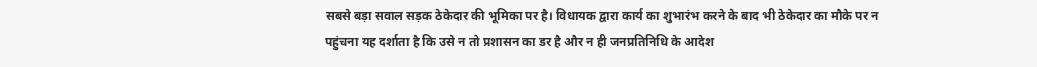सबसे बड़ा सवाल सड़क ठेकेदार की भूमिका पर है। विधायक द्वारा कार्य का शुभारंभ करने के बाद भी ठेकेदार का मौके पर न पहुंचना यह दर्शाता है कि उसे न तो प्रशासन का डर है और न ही जनप्रतिनिधि के आदेश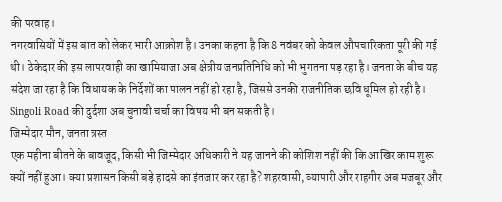की परवाह।
नगरवासियों में इस बात को लेकर भारी आक्रोश है। उनका कहना है कि 8 नवंबर को केवल औपचारिकता पूरी की गई थी। ठेकेदार की इस लापरवाही का खामियाजा अब क्षेत्रीय जनप्रतिनिधि को भी भुगतना पड़ रहा है। जनता के बीच यह संदेश जा रहा है कि विधायक के निर्देशों का पालन नहीं हो रहा है, जिससे उनकी राजनीतिक छवि धूमिल हो रही है। Singoli Road की दुर्दशा अब चुनावी चर्चा का विषय भी बन सकती है।
जिम्मेदार मौन, जनता त्रस्त
एक महीना बीतने के बावजूद, किसी भी जिम्मेदार अधिकारी ने यह जानने की कोशिश नहीं की कि आखिर काम शुरू क्यों नहीं हुआ। क्या प्रशासन किसी बड़े हादसे का इंतजार कर रहा है? शहरवासी, व्यापारी और राहगीर अब मजबूर और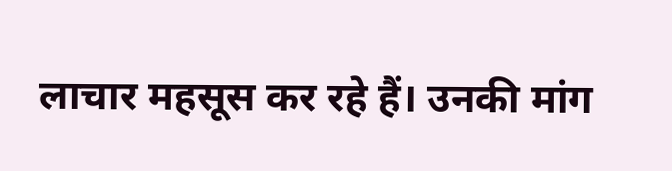लाचार महसूस कर रहे हैं। उनकी मांग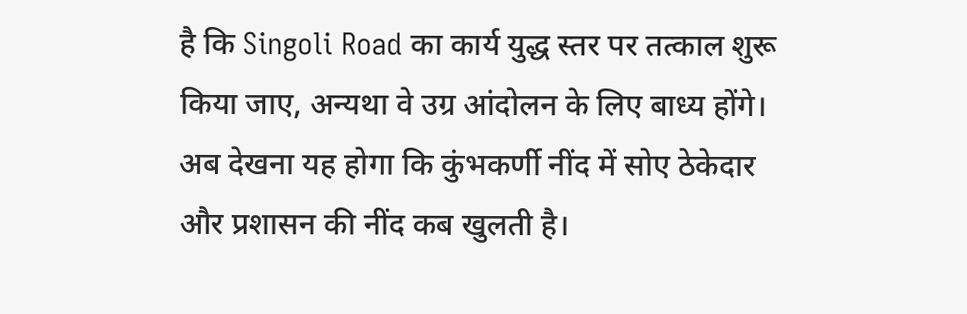है कि Singoli Road का कार्य युद्ध स्तर पर तत्काल शुरू किया जाए, अन्यथा वे उग्र आंदोलन के लिए बाध्य होंगे। अब देखना यह होगा कि कुंभकर्णी नींद में सोए ठेकेदार और प्रशासन की नींद कब खुलती है।